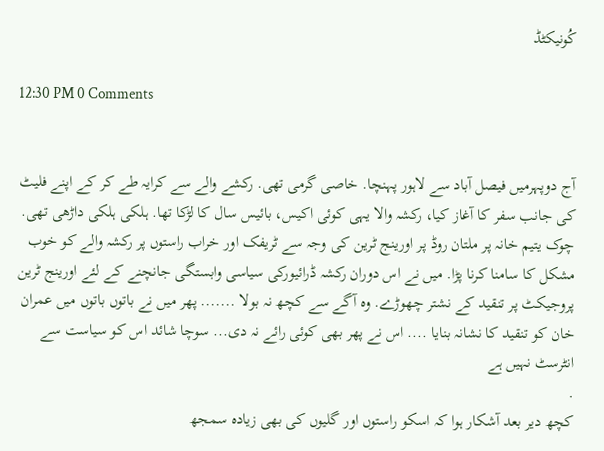کُونیکٹڈ

12:30 PM 0 Comments


آج دوپہرمیں فیصل آباد سے لاہور پہنچا. خاصی گرمی تھی. رکشے والے سے کرایہ طے کر کے اپنے فلیٹ کی جانب سفر کا آغاز کیا، رکشہ والا یہی کوئی اکیس، بائیس سال کا لڑکا تھا. ہلکی ہلکی داڑھی تھی. چوک یتیم خانہ پر ملتان روڈ پر اورینج ٹرین کی وجہ سے ٹریفک اور خراب راستوں پر رکشہ والے کو خوب مشکل کا سامنا کرنا پڑا. میں نے اس دوران رکشہ ڈرائیورکی سیاسی وابستگی جانچنے کے لئے اورینج ٹرین پروجیکٹ پر تنقید کے نشتر چھوڑے. وہ آگے سے کچھ نہ بولا ....... پھر میں نے باتوں باتوں میں عمران خان کو تنقید کا نشانہ بنایا .... اس نے پھر بھی کوئی رائے نہ دی... سوچا شائد اس کو سیاست سے انٹرسٹ نہیں ہے
.
کچھ دیر بعد آشکار ہوا کہ اسکو راستوں اور گلیوں کی بھی زیادہ سمجھ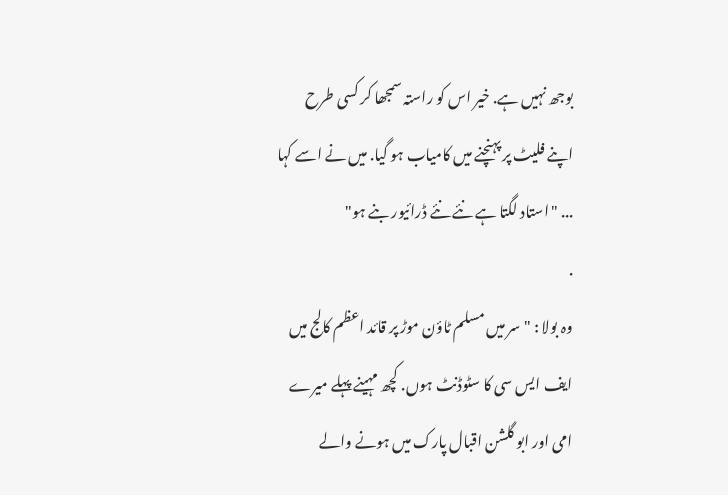بوجھ نہیں ہے. خیر اس کو راستہ سمجھا کر کسی طرح اپنے فلیٹ پر پہنچنے میں کامیاب ہو گیا. میں نے اسے کہا ... "استاد لگتا ہے نئے نئے ڈرائیور بنے ہو"
.
وہ بولا : "سر میں مسلم ٹاؤن موڑ پر قائد اعظم کالج میں ایف ایس سی کا سٹوڈنٹ ہوں. کچھ مہینے پہلے میرے امی اور ابو گلشن اقبال پارک میں ہونے والے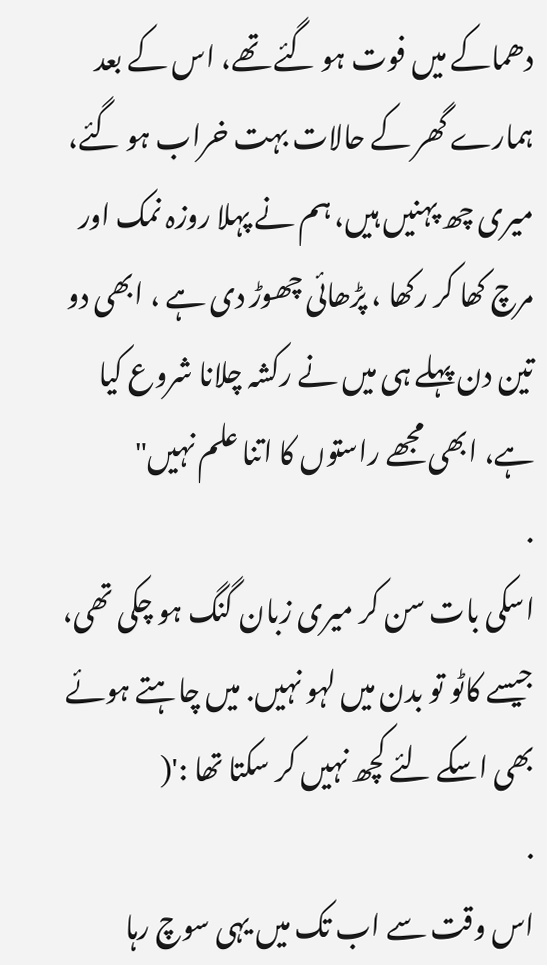دھماکے میں فوت ہو گئے تھے، اس کے بعد ہمارے گھر کے حالات بہت خراب ہو گئے، میری چھ پہنیں ہیں، ہم نے پہلا روزہ نمک اور مرچ کھا کر رکھا ، پڑھائی چھوڑ دی ہے ، ابھی دو تین دن پہلے ہی میں نے رکشہ چلانا شروع کیا ہے، ابھی مجھے راستوں کا اتنا علم نہیں"
.
اسکی بات سن کر میری زبان گنگ ہو چکی تھی، جیسے کاٹو تو بدن میں لہو نہیں. میں چاہتے ہوئے بھی اسکے لئے کچھ نہیں کر سکتا تھا :'(
.
اس وقت سے اب تک میں یہی سوچ رہا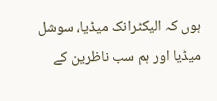ہوں کہ الیکٹرانک میڈیا، سوشل میڈیا اور ہم سب ناظرین کے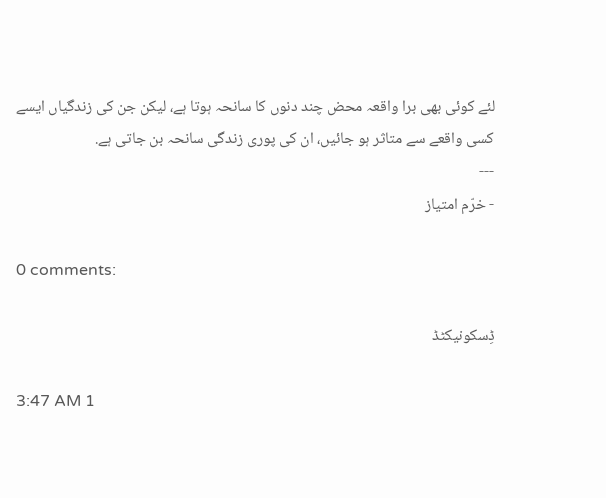لئے کوئی بھی برا واقعہ محض چند دنوں کا سانحہ ہوتا ہے، لیکن جن کی زندگیاں ایسے کسی واقعے سے متاثر ہو جائیں، ان کی پوری زندگی سانحہ بن جاتی ہے.
---
- خرّم امتیاز

0 comments:

ڈِسکونیکٹڈ

3:47 AM 1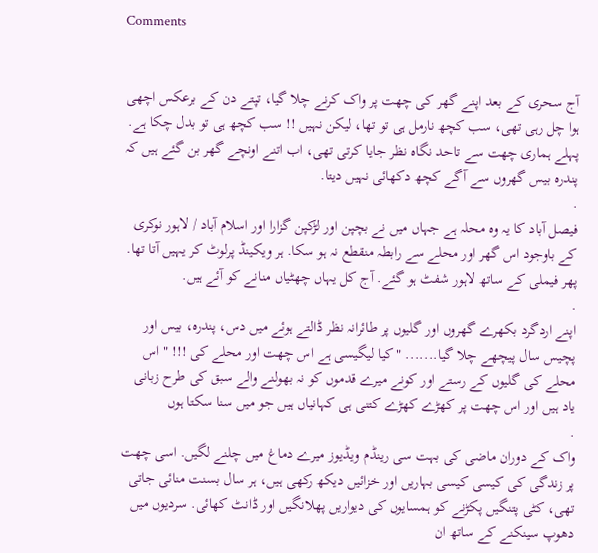Comments


آج سحری کے بعد اپنے گھر کی چھت پر واک کرنے چلا گیا، تپتے دن کے برعکس اچھی ہوا چل رہی تھی، سب کچھ نارمل ہی تو تھا، لیکن نہیں !! سب کچھ ہی تو بدل چکا ہے. پہلے ہماری چھت سے تاحد نگاہ نظر جایا کرتی تھی، اب اتنے اونچے گھر بن گئے ہیں کہ پندرہ بیس گھروں سے آگے کچھ دکھائی نہیں دیتا.
.
فیصل آباد کا یہ وہ محلہ ہے جہاں میں نے بچپن اور لڑکپن گزارا اور اسلام آباد / لاہور نوکری کے باوجود اس گھر اور محلے سے رابطہ منقطع نہ ہو سکا. ہر ویکینڈ پرلوٹ کر یہیں آتا تھا. پھر فیملی کے ساتھ لاہور شفٹ ہو گئے. آج کل یہاں چھٹیاں منانے کو آئے ہیں.
.
اپنے اردگرد بکھرے گھروں اور گلیوں پر طائرانہ نظر ڈالتے ہوئے میں دس، پندرہ، بیس اور پچیس سال پیچھے چلا گیا....... "کیا لیگیسی ہے اس چھت اور محلے کی !!! " اس محلے کی گلیوں کے رستے اور کونے میرے قدموں کو نہ بھولنے والے سبق کی طرح زبانی یاد ہیں اور اس چھت پر کھڑے کھڑے کتنی ہی کہانیاں ہیں جو میں سنا سکتا ہوں
.
واک کے دوران ماضی کی بہت سی رینڈم ویڈیوز میرے دماغ میں چلنے لگیں. اسی چھت پر زندگی کی کیسی کیسی بہاریں اور خزائیں دیکھ رکھی ہیں، ہر سال بسنت منائی جاتی تھی، کٹی پتنگیں پکڑنے کو ہمسایوں کی دیواریں پھلانگیں اور ڈانٹ کھائی. سردیوں میں دھوپ سینکنے کے ساتھ ان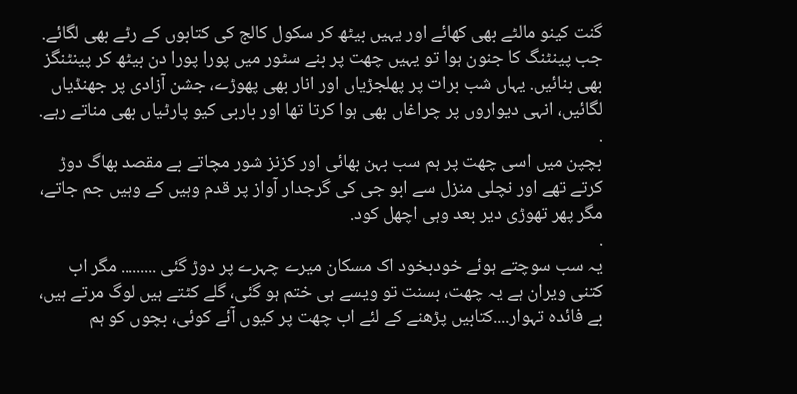گنت کینو مالٹے بھی کھائے اور یہیں بیٹھ کر سکول کالج کی کتابوں کے رٹے بھی لگائے. جب پینٹنگ کا جنون ہوا تو یہیں چھت پر بنے سٹور میں پورا پورا دن بیٹھ کر پینٹنگز بھی بنائیں. یہاں شب برات پر پھلجڑیاں اور انار بھی پھوڑے، جشن آزادی پر جھنڈیاں لگائیں، انہی دیواروں پر چراغاں بھی ہوا کرتا تھا اور باربی کیو پارٹیاں بھی مناتے رہے.
.
بچپن میں اسی چھت پر ہم سب بہن بھائی اور کزنز شور مچاتے بے مقصد بھاگ دوڑ کرتے تھے اور نچلی منزل سے ابو جی کی گرجدار آواز پر قدم وہیں کے وہیں جم جاتے، مگر پھر تھوڑی دیر بعد وہی اچھل کود.
.
یہ سب سوچتے ہوئے خودبخود اک مسکان میرے چہرے پر دوڑ گئی ......... مگر اب کتنی ویران ہے یہ چھت، بسنت تو ویسے ہی ختم ہو گئی، گلے کٹتے ہیں لوگ مرتے ہیں، بے فائدہ تہوار....کتابیں پڑھنے کے لئے اب چھت پر کیوں آئے کوئی، بچوں کو ہم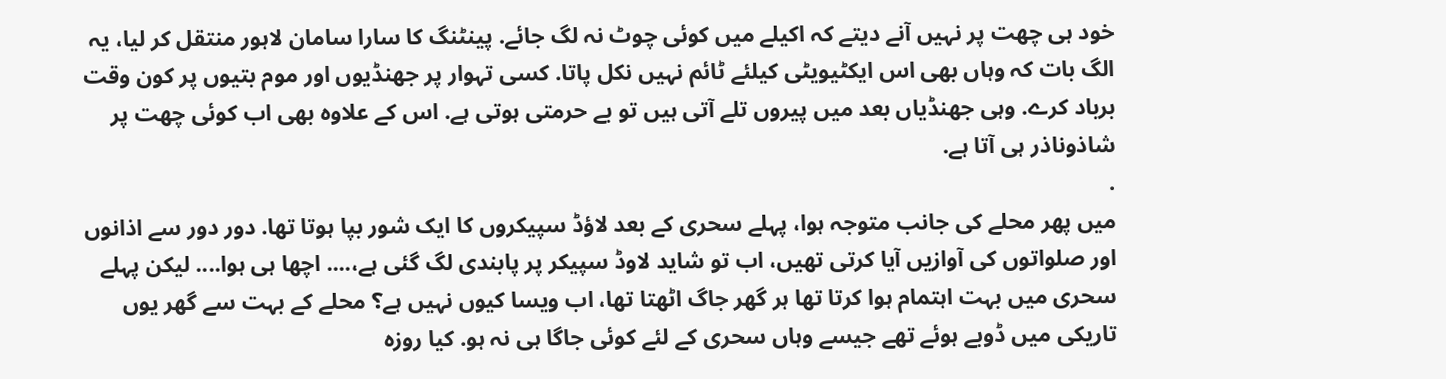خود ہی چھت پر نہیں آنے دیتے کہ اکیلے میں کوئی چوٹ نہ لگ جائے. پینٹنگ کا سارا سامان لاہور منتقل کر لیا، یہ الگ بات کہ وہاں بھی اس ایکٹیویٹی کیلئے ٹائم نہیں نکل پاتا. کسی تہوار پر جھنڈیوں اور موم بتیوں پر کون وقت برباد کرے. وہی جھنڈیاں بعد میں پیروں تلے آتی ہیں تو بے حرمتی ہوتی ہے. اس کے علاوہ بھی اب کوئی چھت پر شاذوناذر ہی آتا ہے.
.
میں پھر محلے کی جانب متوجہ ہوا، پہلے سحری کے بعد لاؤڈ سپیکروں کا ایک شور بپا ہوتا تھا. دور دور سے اذانوں اور صلواتوں کی آوازیں آیا کرتی تھیں، اب تو شاید لاوڈ سپیکر پر پابندی لگ گئی ہے،.... اچھا ہی ہوا.... لیکن پہلے سحری میں بہت اہتمام ہوا کرتا تھا ہر گھر جاگ اٹھتا تھا، اب ویسا کیوں نہیں ہے؟ محلے کے بہت سے گھر یوں تاریکی میں ڈوبے ہوئے تھے جیسے وہاں سحری کے لئے کوئی جاگا ہی نہ ہو. کیا روزہ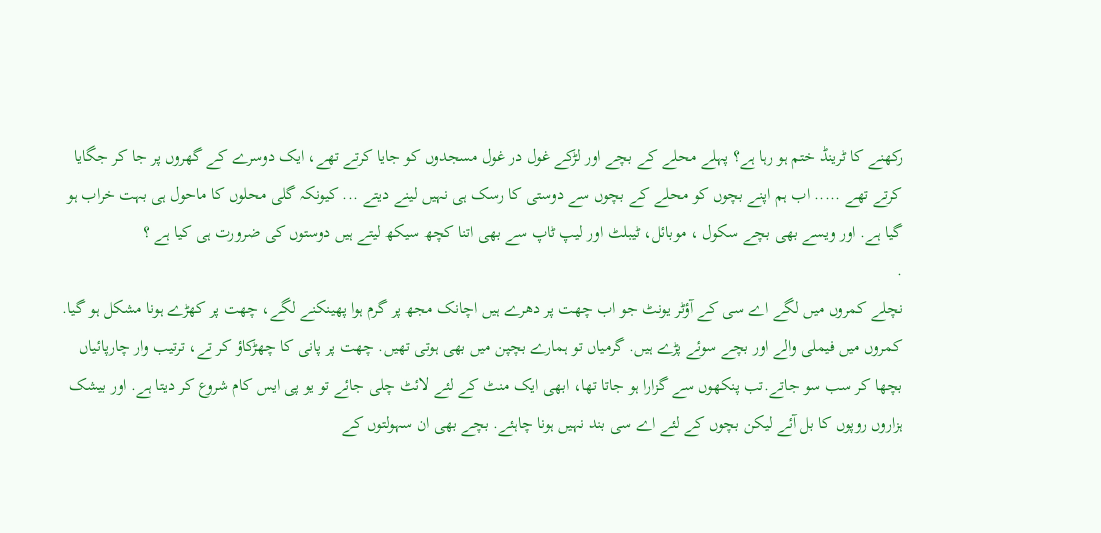رکھنے کا ٹرینڈ ختم ہو رہا ہے؟ پہلے محلے کے بچے اور لڑکے غول در غول مسجدوں کو جایا کرتے تھے، ایک دوسرے کے گھروں پر جا کر جگایا کرتے تھے ..... اب ہم اپنے بچوں کو محلے کے بچوں سے دوستی کا رسک ہی نہیں لینے دیتے ... کیونکہ گلی محلوں کا ماحول ہی بہت خراب ہو گیا ہے. اور ویسے بھی بچے سکول ، موبائل، ٹیبلٹ اور لیپ ٹاپ سے بھی اتنا کچھ سیکھ لیتے ہیں دوستوں کی ضرورت ہی کیا ہے ؟
.
نچلے کمروں میں لگے اے سی کے آؤٹر یونٹ جو اب چھت پر دھرے ہیں اچانک مجھ پر گرم ہوا پھینکنے لگے، چھت پر کھڑے ہونا مشکل ہو گیا. کمروں میں فیملی والے اور بچے سوئے پڑے ہیں. گرمیاں تو ہمارے بچپن میں بھی ہوتی تھیں. چھت پر پانی کا چھڑکاؤ کر تے، ترتیب وار چارپائیاں بچھا کر سب سو جاتے.تب پنکھوں سے گزارا ہو جاتا تھا، ابھی ایک منٹ کے لئے لائٹ چلی جائے تو یو پی ایس کام شروع کر دیتا ہے. اور بیشک ہزاروں روپوں کا بل آئے لیکن بچوں کے لئے اے سی بند نہیں ہونا چاہئے. بچے بھی ان سہولتوں کے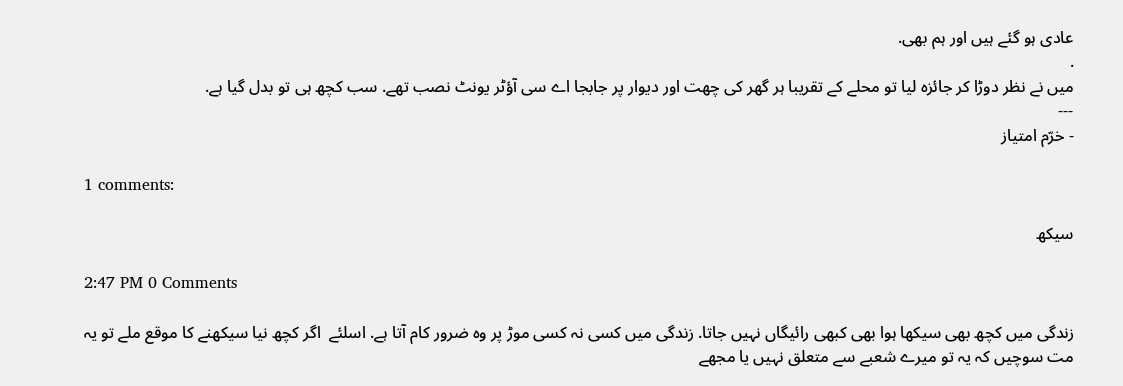عادی ہو گئے ہیں اور ہم بھی.
.
میں نے نظر دوڑا کر جائزہ لیا تو محلے کے تقریبا ہر گھر کی چھت اور دیوار پر جابجا اے سی آؤٹر یونٹ نصب تھے. سب کچھ ہی تو بدل گیا ہے.
---
- خرّم امتیاز

1 comments:

سیکھ

2:47 PM 0 Comments

زندگی میں کچھ بھی سیکھا ہوا بھی کبھی رائیگاں نہیں جاتا. زندگی میں کسی نہ کسی موڑ پر وہ ضرور کام آتا ہے. اسلئے  اگر کچھ نیا سیکھنے کا موقع ملے تو یہ مت سوچیں کہ یہ تو میرے شعبے سے متعلق نہیں یا مجھے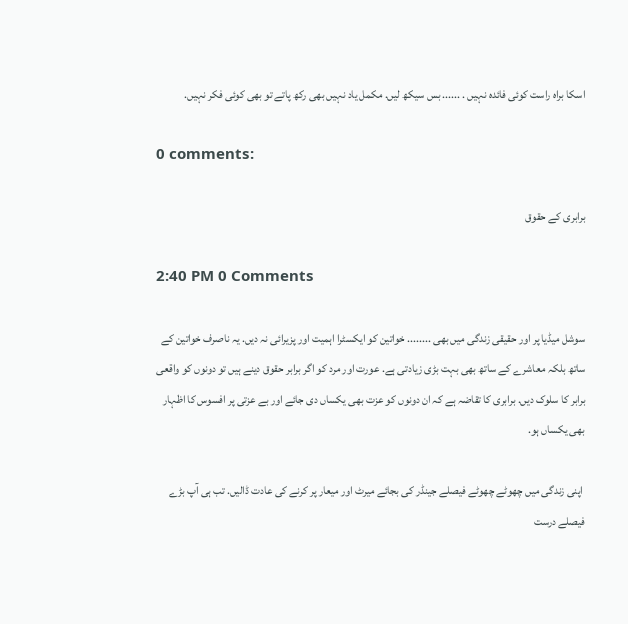اسکا براہ راست کوئی فائدہ نہیں . ...... بس سیکھ لیں. مکمل یاد نہیں بھی رکھ پاتے تو بھی کوئی فکر نہیں.

0 comments:

برابری کے حقوق

2:40 PM 0 Comments

سوشل میڈیا پر اور حقیقی زندگی میں بھی ........ خواتین کو ایکسٹرا اہمیت اور پزیرائی نہ دیں. یہ ناصرف خواتین کے ساتھ بلکہ معاشرے کے ساتھ بھی بہت بڑی زیادتی ہے. عورت اور مرد کو اگر برابر حقوق دینے ہیں تو دونوں کو واقعی برابر کا سلوک دیں. برابری کا تقاضہ ہے کہ ان دونوں کو عزت بھی یکساں دی جائے اور بے عزتی پر افسوس کا اظہار بھی یکساں ہو.

 اپنی زندگی میں چھوٹے چھوٹے فیصلے جینڈر کی بجائے میرٹ اور میعار پر کرنے کی عادت ڈالیں. تب ہی آپ بڑے فیصلے درست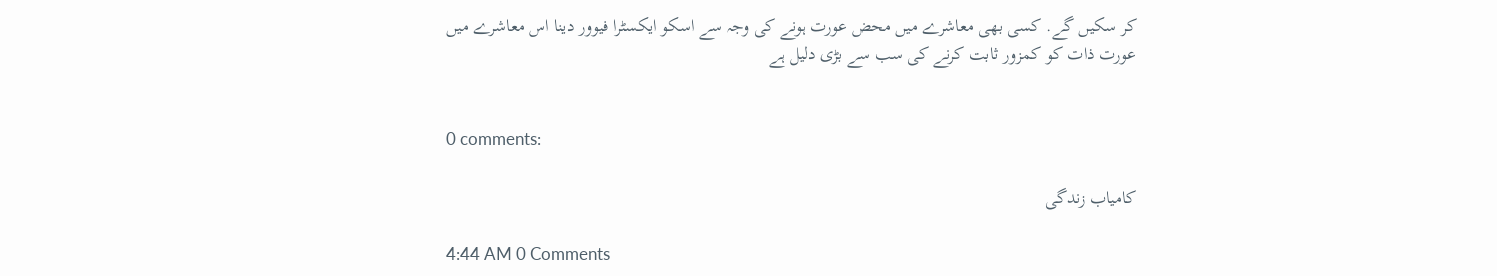کر سکیں گے. کسی بھی معاشرے میں محض عورت ہونے کی وجہ سے اسکو ایکسٹرا فیوور دینا اس معاشرے میں
عورت ذات کو کمزور ثابت کرنے کی سب سے بڑی دلیل ہے


0 comments:

کامیاب زندگی

4:44 AM 0 Comments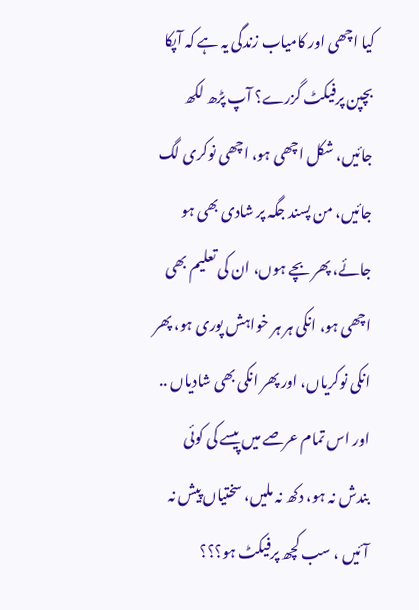کیا اچھی اور کامیاب زندگی یہ ہے کہ آپکا بچپن پرفیکٹ گزرے؟ آپ پڑھ لکھ جائیں، شکل اچھی ہو، اچھی نوکری لگ جائیں، من پسند جگہ پر شادی بھی ہو جائے، پھر بچے ہوں، ان کی تعلیم بھی اچھی ہو، انکی ہر ہر خواہش پوری ہو، پھر انکی نوکریاں، اور پھر انکی بھی شادیاں .. اور اس تمام عرصے میں پیسے کی کوئی بندش نہ ہو، دکھ نہ ملیں، سختیاں پیش نہ آئیں ، سب کچھ پرفیکٹ ہو؟؟؟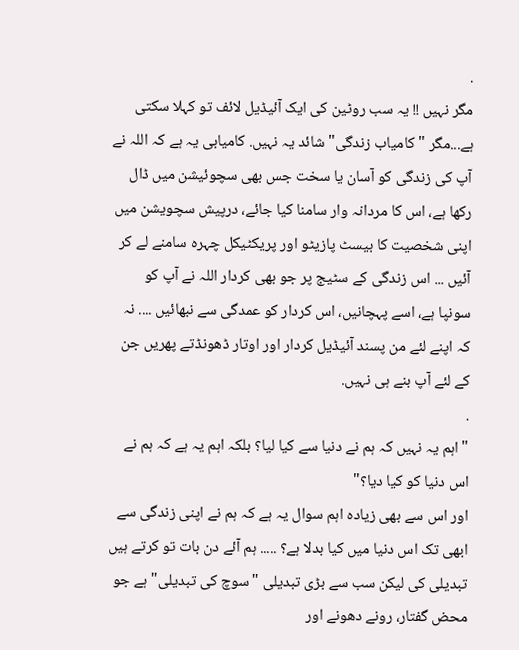.
مگر نہیں !! یہ سب روٹین کی ایک آئیڈیل لائف تو کہلا سکتی ہے...مگر "کامیاب زندگی" شائد یہ نہیں. کامیابی یہ ہے کہ اللہ نے آپ کی زندگی کو آسان یا سخت جس بھی سچوئیشن میں ڈال رکھا ہے، اس کا مردانہ وار سامنا کیا جائے، درپیش سچویشن میں اپنی شخصیت کا بیسٹ پازیٹو اور پریکٹیکل چہرہ سامنے لے کر آئیں ... اس زندگی کے سٹیج پر جو بھی کردار اللہ نے آپ کو سونپا ہے، اسے پہچانیں، اس کردار کو عمدگی سے نبھائیں .... نہ کہ اپنے لئے من پسند آئیڈیل کردار اور اوتار ڈھونڈتے پھریں جن کے لئے آپ بنے ہی نہیں.
.
"اہم یہ نہیں کہ ہم نے دنیا سے کیا لیا؟ بلکہ اہم یہ ہے کہ ہم نے اس دنیا کو کیا دیا؟"
اور اس سے بھی زیادہ اہم سوال یہ ہے کہ ہم نے اپنی زندگی سے ابھی تک اس دنیا میں کیا بدلا ہے؟ ..... ہم آئے دن بات تو کرتے ہیں تبدیلی کی لیکن سب سے بڑی تبدیلی "سوچ کی تبدیلی" ہے جو محض گفتار، رونے دھونے اور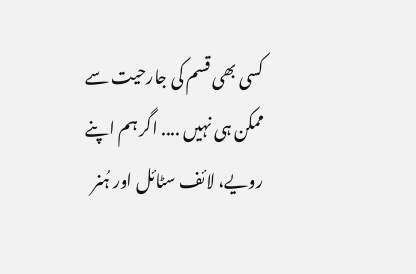کسی بھی قسم کی جارحیت سے ممکن ہی نہیں .... اگر ہم اپنے رویے، لائف سٹائل اور ہُنر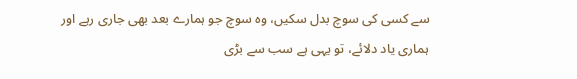سے کسی کی سوچ بدل سکیں، وہ سوچ جو ہمارے بعد بھی جاری رہے اور ہماری یاد دلائے، تو یہی ہے سب سے بڑی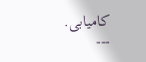کامیابی.
---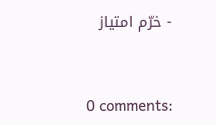- خرّم امتیاز


0 comments: